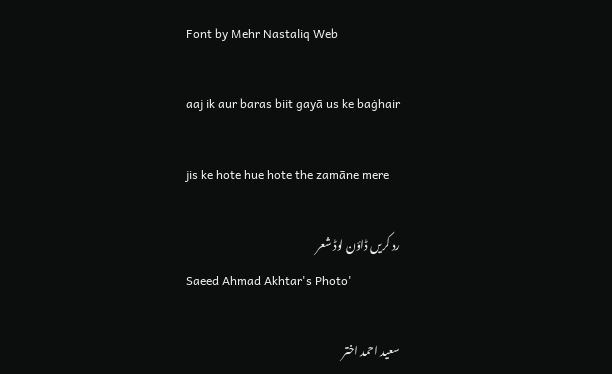Font by Mehr Nastaliq Web

aaj ik aur baras biit gayā us ke baġhair

jis ke hote hue hote the zamāne mere

رد کریں ڈاؤن لوڈ شعر
Saeed Ahmad Akhtar's Photo'

سعید احمد اختر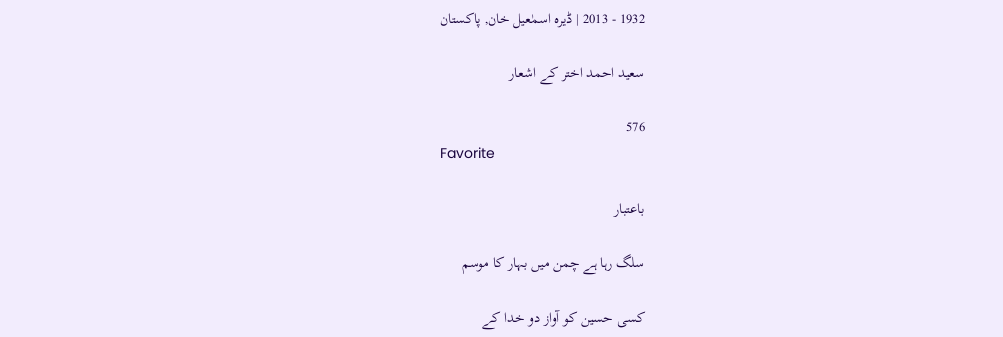1932 - 2013 | ڈیرہ اسمٰعیل خان, پاکستان

سعید احمد اختر کے اشعار

576
Favorite

باعتبار

سلگ رہا ہے چمن میں بہار کا موسم

کسی حسین کو آواز دو خدا کے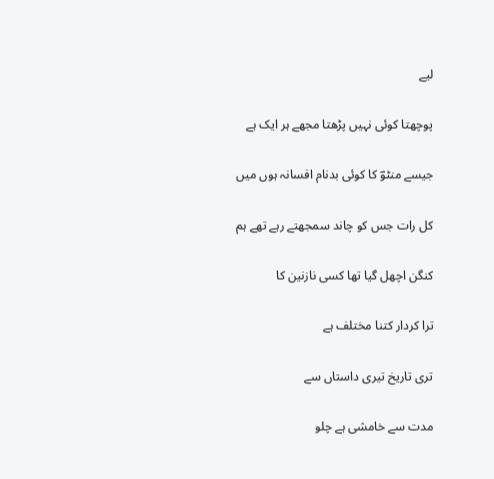لیے

پوچھتا کوئی نہیں پڑھتا مجھے ہر ایک ہے

جیسے منٹوؔ کا کوئی بدنام افسانہ ہوں میں

کل رات جس کو چاند سمجھتے رہے تھے ہم

کنگن اچھل گیا تھا کسی نازنین کا

ترا کردار کتنا مختلف ہے

تری تاریخ تیری داستاں سے

مدت سے خامشی ہے چلو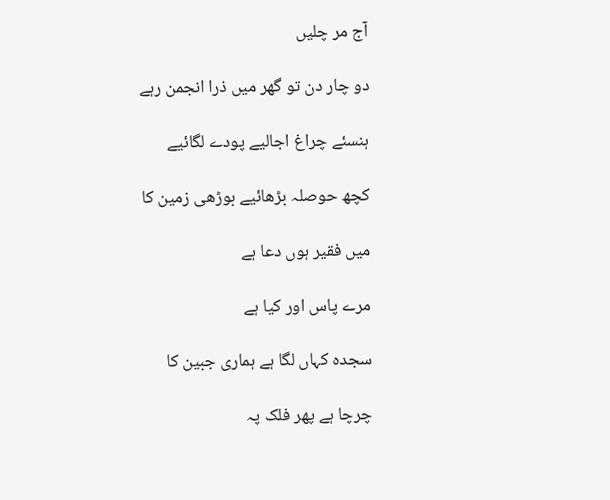آج مر چلیں

دو چار دن تو گھر میں ذرا انجمن رہے

ہنسئے چراغ اجالیے پودے لگائیے

کچھ حوصلہ بڑھائیے بوڑھی زمین کا

میں فقیر ہوں دعا ہے

مرے پاس اور کیا ہے

سجدہ کہاں لگا ہے ہماری جبین کا

چرچا ہے پھر فلک پہ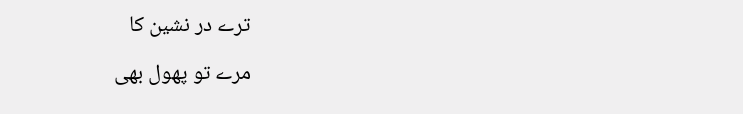ترے در نشین کا

مرے تو پھول بھی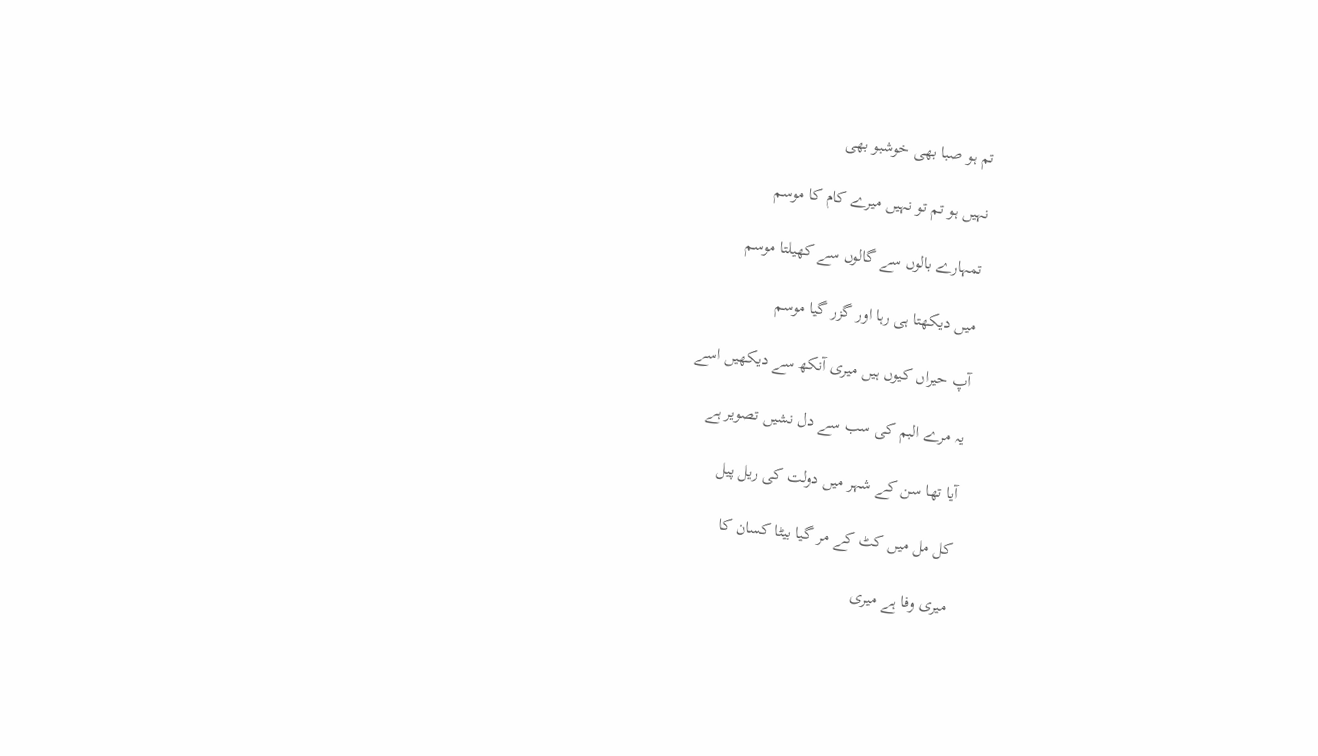تم ہو صبا بھی خوشبو بھی

نہیں ہو تم تو نہیں میرے کام کا موسم

تمہارے بالوں سے گالوں سے کھیلتا موسم

میں دیکھتا ہی رہا اور گزر گیا موسم

آپ حیراں کیوں ہیں میری آنکھ سے دیکھیں اسے

یہ مرے البم کی سب سے دل نشیں تصویر ہے

آیا تھا سن کے شہر میں دولت کی ریل پیل

کل مل میں کٹ کے مر گیا بیٹا کسان کا

میری وفا ہے میری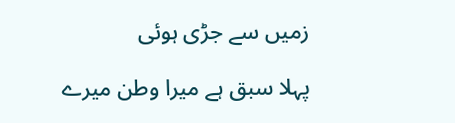زمیں سے جڑی ہوئی

پہلا سبق ہے میرا وطن میرے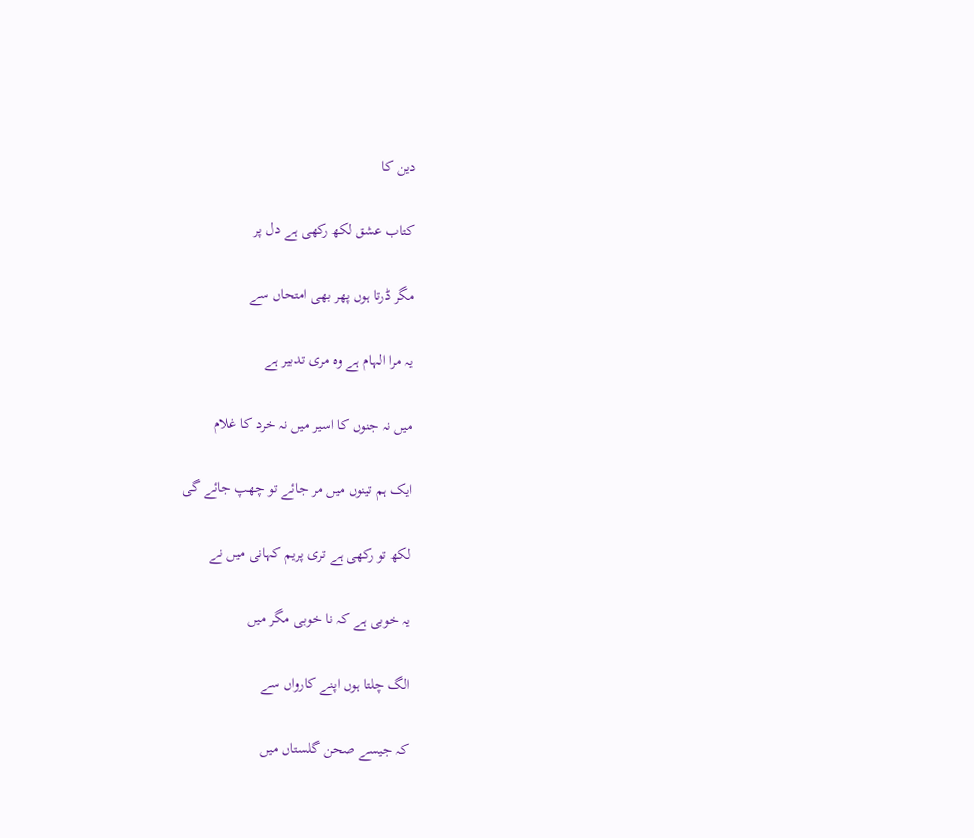دین کا

کتاب عشق لکھ رکھی ہے دل پر

مگر ڈرتا ہوں پھر بھی امتحاں سے

یہ مرا الہام ہے وہ مری تدبیر ہے

میں نہ جنوں کا اسیر میں نہ خرد کا غلام

ایک ہم تینوں میں مر جائے تو چھپ جائے گی

لکھ تو رکھی ہے تری پریم کہانی میں نے

یہ خوبی ہے کہ نا خوبی مگر میں

الگ چلتا ہوں اپنے کارواں سے

کہ جیسے صحن گلستاں میں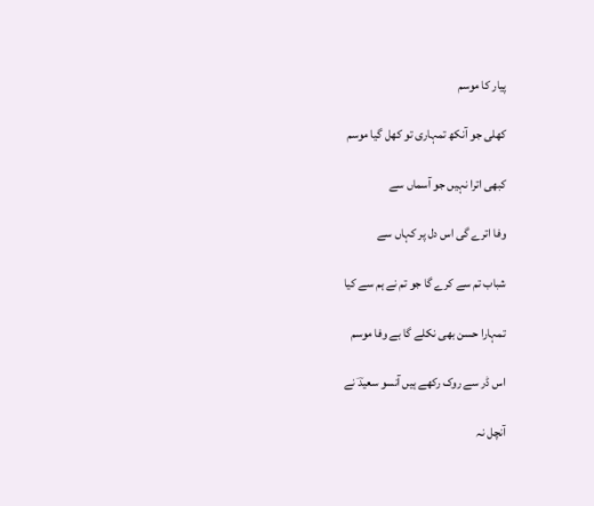پیار کا موسم

کھلی جو آنکھ تمہاری تو کھل گیا موسم

کبھی اترا نہیں جو آسماں سے

وفا اترے گی اس دل پر کہاں سے

شباب تم سے کرے گا جو تم نے ہم سے کیا

تمہارا حسن بھی نکلے گا بے وفا موسم

اس ڈر سے روک رکھے ہیں آنسو سعیدؔ نے

آنچل نہ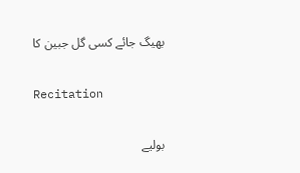بھیگ جائے کسی گل جبین کا

Recitation

بولیے